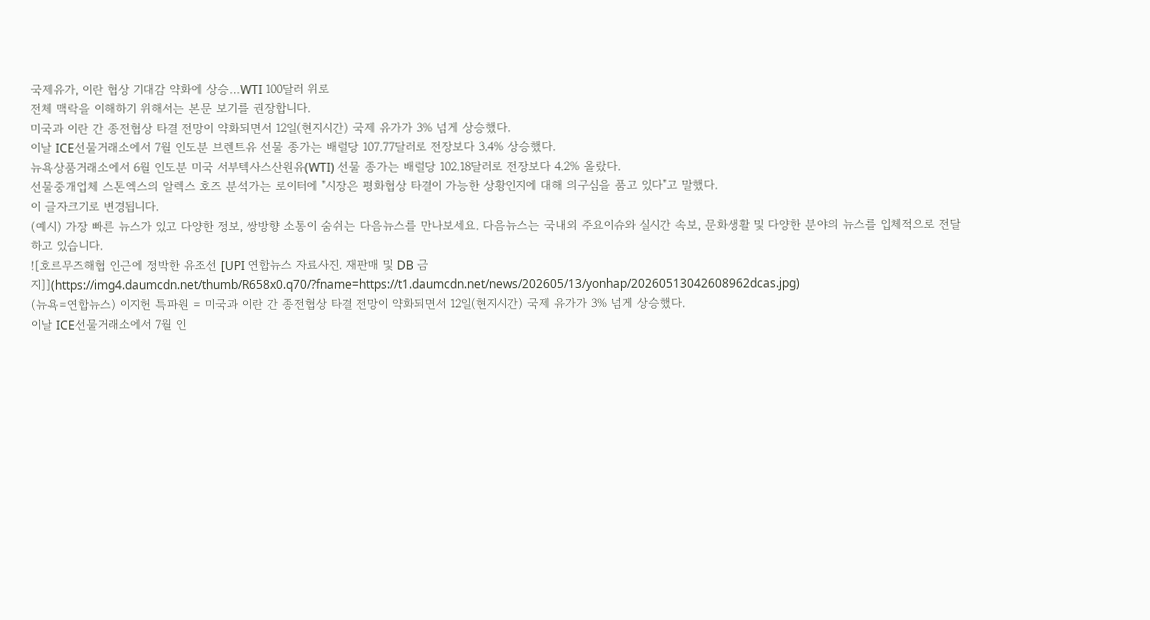국제유가, 이란 협상 기대감 약화에 상승…WTI 100달러 위로
전체 맥락을 이해하기 위해서는 본문 보기를 권장합니다.
미국과 이란 간 종전협상 타결 전망이 약화되면서 12일(현지시간) 국제 유가가 3% 넘게 상승했다.
이날 ICE선물거래소에서 7월 인도분 브렌트유 선물 종가는 배럴당 107.77달러로 전장보다 3.4% 상승했다.
뉴욕상품거래소에서 6월 인도분 미국 서부텍사스산원유(WTI) 선물 종가는 배럴당 102.18달러로 전장보다 4.2% 올랐다.
선물중개업체 스톤엑스의 알렉스 호즈 분석가는 로이터에 "시장은 평화협상 타결이 가능한 상황인지에 대해 의구심을 품고 있다"고 말했다.
이 글자크기로 변경됩니다.
(예시) 가장 빠른 뉴스가 있고 다양한 정보, 쌍방향 소통이 숨쉬는 다음뉴스를 만나보세요. 다음뉴스는 국내외 주요이슈와 실시간 속보, 문화생활 및 다양한 분야의 뉴스를 입체적으로 전달하고 있습니다.
![호르무즈해협 인근에 정박한 유조선 [UPI 연합뉴스 자료사진. 재판매 및 DB 금지]](https://img4.daumcdn.net/thumb/R658x0.q70/?fname=https://t1.daumcdn.net/news/202605/13/yonhap/20260513042608962dcas.jpg)
(뉴욕=연합뉴스) 이지헌 특파원 = 미국과 이란 간 종전협상 타결 전망이 약화되면서 12일(현지시간) 국제 유가가 3% 넘게 상승했다.
이날 ICE선물거래소에서 7월 인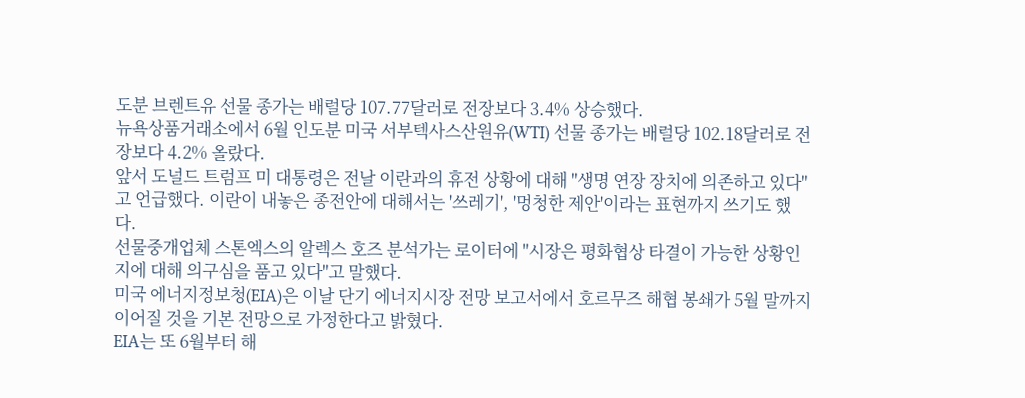도분 브렌트유 선물 종가는 배럴당 107.77달러로 전장보다 3.4% 상승했다.
뉴욕상품거래소에서 6월 인도분 미국 서부텍사스산원유(WTI) 선물 종가는 배럴당 102.18달러로 전장보다 4.2% 올랐다.
앞서 도널드 트럼프 미 대통령은 전날 이란과의 휴전 상황에 대해 "생명 연장 장치에 의존하고 있다"고 언급했다. 이란이 내놓은 종전안에 대해서는 '쓰레기', '멍청한 제안'이라는 표현까지 쓰기도 했다.
선물중개업체 스톤엑스의 알렉스 호즈 분석가는 로이터에 "시장은 평화협상 타결이 가능한 상황인지에 대해 의구심을 품고 있다"고 말했다.
미국 에너지정보청(EIA)은 이날 단기 에너지시장 전망 보고서에서 호르무즈 해협 봉쇄가 5월 말까지 이어질 것을 기본 전망으로 가정한다고 밝혔다.
EIA는 또 6월부터 해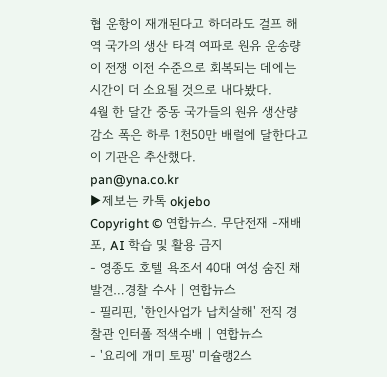협 운항이 재개된다고 하더라도 걸프 해역 국가의 생산 타격 여파로 원유 운송량이 전쟁 이전 수준으로 회복되는 데에는 시간이 더 소요될 것으로 내다봤다.
4월 한 달간 중동 국가들의 원유 생산량 감소 폭은 하루 1천50만 배럴에 달한다고 이 기관은 추산했다.
pan@yna.co.kr
▶제보는 카톡 okjebo
Copyright © 연합뉴스. 무단전재 -재배포, AI 학습 및 활용 금지
- 영종도 호텔 욕조서 40대 여성 숨진 채 발견…경찰 수사 | 연합뉴스
- 필리핀, '한인사업가 납치살해' 전직 경찰관 인터폴 적색수배 | 연합뉴스
- '요리에 개미 토핑' 미슐랭2스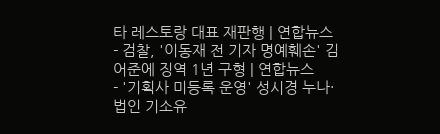타 레스토랑 대표 재판행 | 연합뉴스
- 검찰, '이동재 전 기자 명예훼손' 김어준에 징역 1년 구형 | 연합뉴스
- '기획사 미등록 운영' 성시경 누나·법인 기소유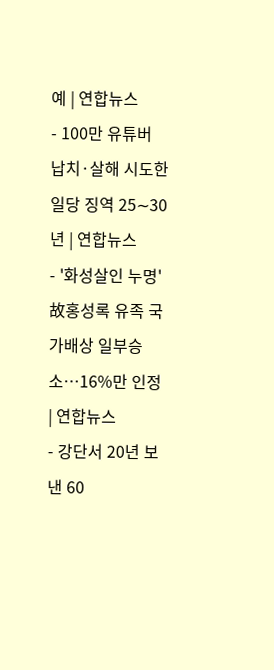예 | 연합뉴스
- 100만 유튜버 납치·살해 시도한 일당 징역 25∼30년 | 연합뉴스
- '화성살인 누명' 故홍성록 유족 국가배상 일부승소…16%만 인정 | 연합뉴스
- 강단서 20년 보낸 60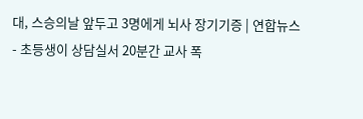대, 스승의날 앞두고 3명에게 뇌사 장기기증 | 연합뉴스
- 초등생이 상담실서 20분간 교사 폭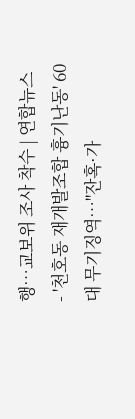행…교보위 조사 착수 | 연합뉴스
- '천호동 재개발조합 흉기난동' 60대 무기징역…"잔혹·가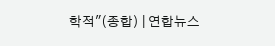학적"(종합) | 연합뉴스